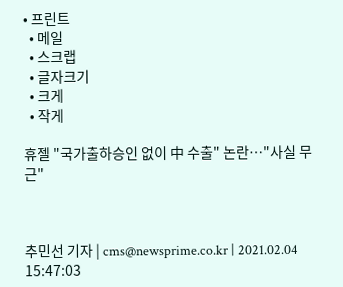• 프린트
  • 메일
  • 스크랩
  • 글자크기
  • 크게
  • 작게

휴젤 "국가출하승인 없이 中 수출" 논란…"사실 무근"



추민선 기자 | cms@newsprime.co.kr | 2021.02.04 15:47:03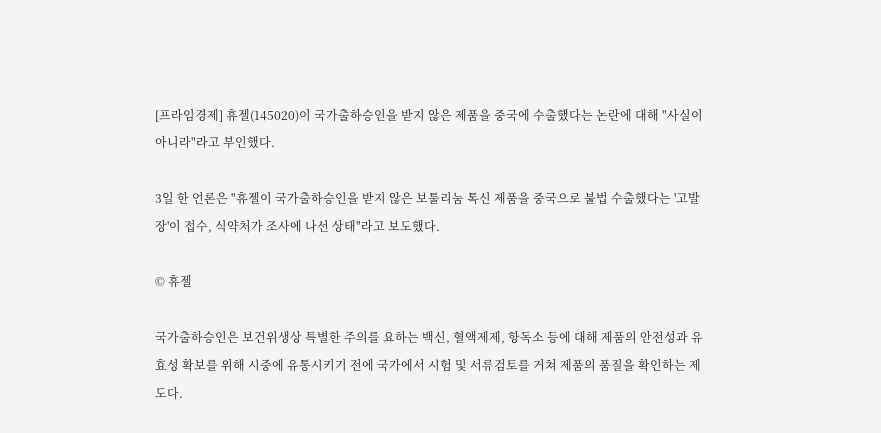[프라임경제] 휴젤(145020)이 국가출하승인을 받지 않은 제품을 중국에 수출했다는 논란에 대해 "사실이 아니라"라고 부인했다.

3일 한 언론은 "휴젤이 국가출하승인을 받지 않은 보툴리눔 톡신 제품을 중국으로 불법 수출했다는 '고발장'이 접수, 식약처가 조사에 나선 상태"라고 보도했다.

© 휴젤

국가출하승인은 보건위생상 특별한 주의를 요하는 백신, 혈액제제, 항독소 등에 대해 제품의 안전성과 유효성 확보를 위해 시중에 유통시키기 전에 국가에서 시험 및 서류검토를 거쳐 제품의 품질을 확인하는 제도다.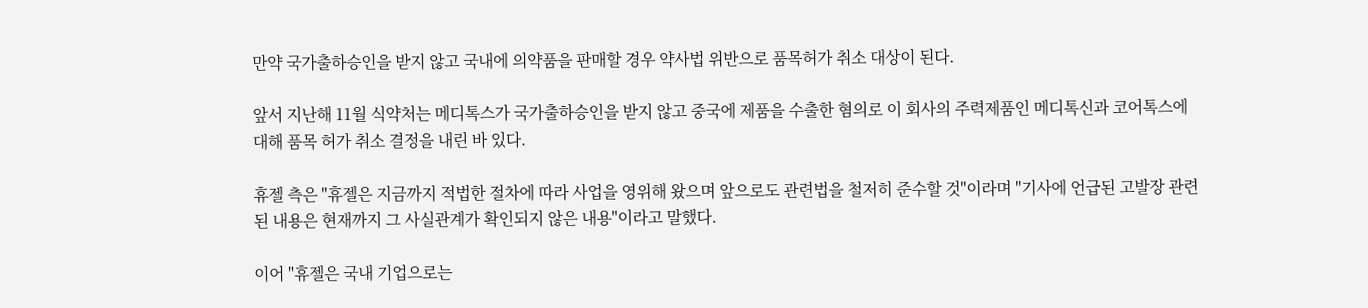만약 국가출하승인을 받지 않고 국내에 의약품을 판매할 경우 약사법 위반으로 품목허가 취소 대상이 된다.

앞서 지난해 11월 식약처는 메디톡스가 국가출하승인을 받지 않고 중국에 제품을 수출한 혐의로 이 회사의 주력제품인 메디톡신과 코어톡스에 대해 품목 허가 취소 결정을 내린 바 있다.

휴젤 측은 "휴젤은 지금까지 적법한 절차에 따라 사업을 영위해 왔으며 앞으로도 관련법을 철저히 준수할 것"이라며 "기사에 언급된 고발장 관련된 내용은 현재까지 그 사실관계가 확인되지 않은 내용"이라고 말했다.

이어 "휴젤은 국내 기업으로는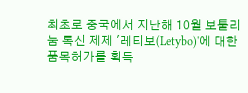최초로 중국에서 지난해 10월 보툴리눔 톡신 제제 '레티보(Letybo)'에 대한 품목허가를 획득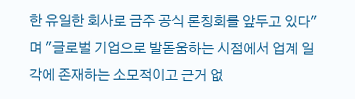한 유일한 회사로 금주 공식 론칭회를 앞두고 있다"며 "글로벌 기업으로 발돋움하는 시점에서 업계 일각에 존재하는 소모적이고 근거 없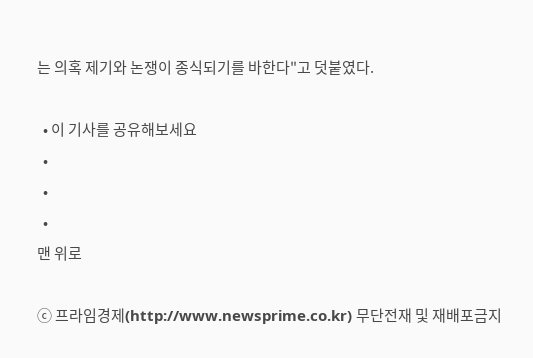는 의혹 제기와 논쟁이 종식되기를 바한다"고 덧붙였다.

  • 이 기사를 공유해보세요
  •
  •
  •
맨 위로

ⓒ 프라임경제(http://www.newsprime.co.kr) 무단전재 및 재배포금지